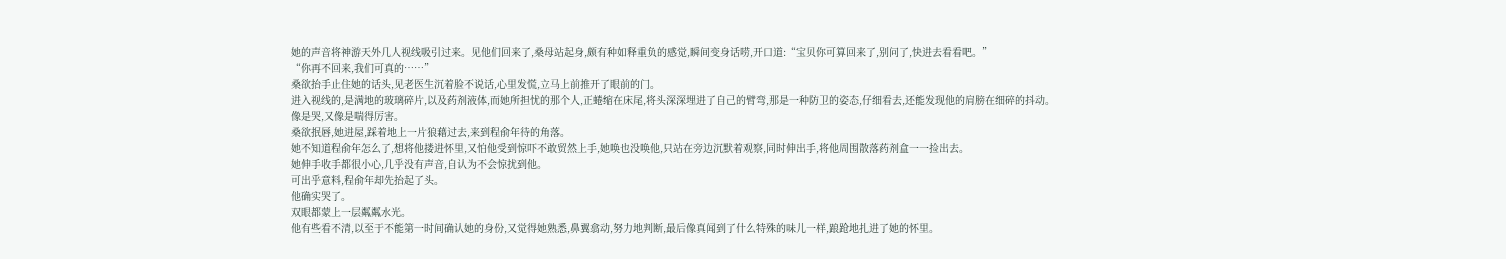她的声音将神游天外几人视线吸引过来。见他们回来了,桑母站起身,颇有种如释重负的感觉,瞬间变身话唠,开口道:“宝贝你可算回来了,别问了,快进去看看吧。”
“你再不回来,我们可真的……”
桑欲抬手止住她的话头,见老医生沉着脸不说话,心里发慌,立马上前推开了眼前的门。
进入视线的,是满地的玻璃碎片,以及药剂液体,而她所担忧的那个人,正蜷缩在床尾,将头深深埋进了自己的臂弯,那是一种防卫的姿态,仔细看去,还能发现他的肩膀在细碎的抖动。
像是哭,又像是喘得厉害。
桑欲抿唇,她进屋,踩着地上一片狼藉过去,来到程俞年待的角落。
她不知道程俞年怎么了,想将他搂进怀里,又怕他受到惊吓不敢贸然上手,她唤也没唤他,只站在旁边沉默着观察,同时伸出手,将他周围散落药剂盒一一捡出去。
她伸手收手都很小心,几乎没有声音,自认为不会惊扰到他。
可出乎意料,程俞年却先抬起了头。
他确实哭了。
双眼都蒙上一层粼粼水光。
他有些看不清,以至于不能第一时间确认她的身份,又觉得她熟悉,鼻翼翕动,努力地判断,最后像真闻到了什么特殊的味儿一样,踉跄地扎进了她的怀里。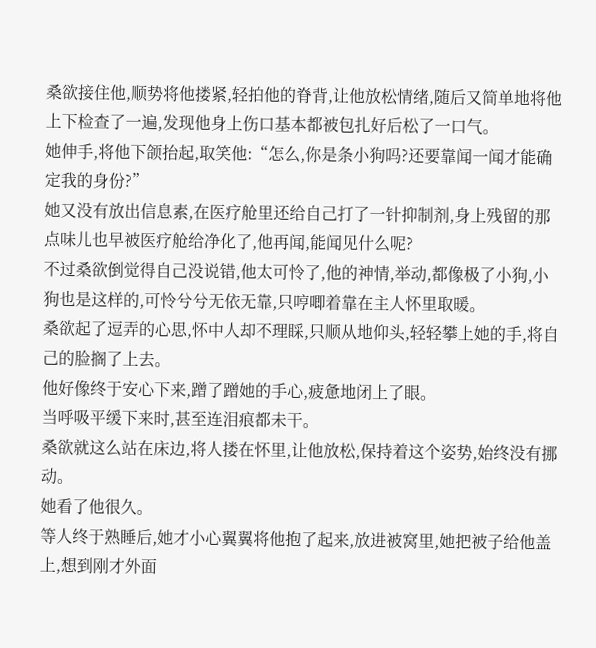桑欲接住他,顺势将他搂紧,轻拍他的脊背,让他放松情绪,随后又简单地将他上下检查了一遍,发现他身上伤口基本都被包扎好后松了一口气。
她伸手,将他下颌抬起,取笑他:“怎么,你是条小狗吗?还要靠闻一闻才能确定我的身份?”
她又没有放出信息素,在医疗舱里还给自己打了一针抑制剂,身上残留的那点味儿也早被医疗舱给净化了,他再闻,能闻见什么呢?
不过桑欲倒觉得自己没说错,他太可怜了,他的神情,举动,都像极了小狗,小狗也是这样的,可怜兮兮无依无靠,只哼唧着靠在主人怀里取暖。
桑欲起了逗弄的心思,怀中人却不理睬,只顺从地仰头,轻轻攀上她的手,将自己的脸搁了上去。
他好像终于安心下来,蹭了蹭她的手心,疲惫地闭上了眼。
当呼吸平缓下来时,甚至连泪痕都未干。
桑欲就这么站在床边,将人搂在怀里,让他放松,保持着这个姿势,始终没有挪动。
她看了他很久。
等人终于熟睡后,她才小心翼翼将他抱了起来,放进被窝里,她把被子给他盖上,想到刚才外面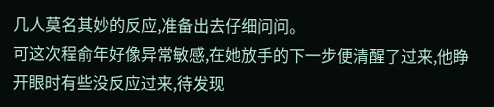几人莫名其妙的反应,准备出去仔细问问。
可这次程俞年好像异常敏感,在她放手的下一步便清醒了过来,他睁开眼时有些没反应过来,待发现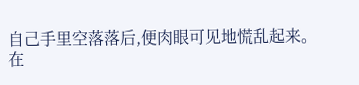自己手里空落落后,便肉眼可见地慌乱起来。
在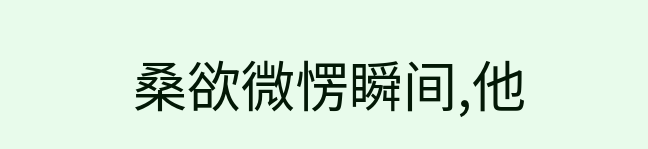桑欲微愣瞬间,他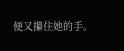便又攥住她的手。